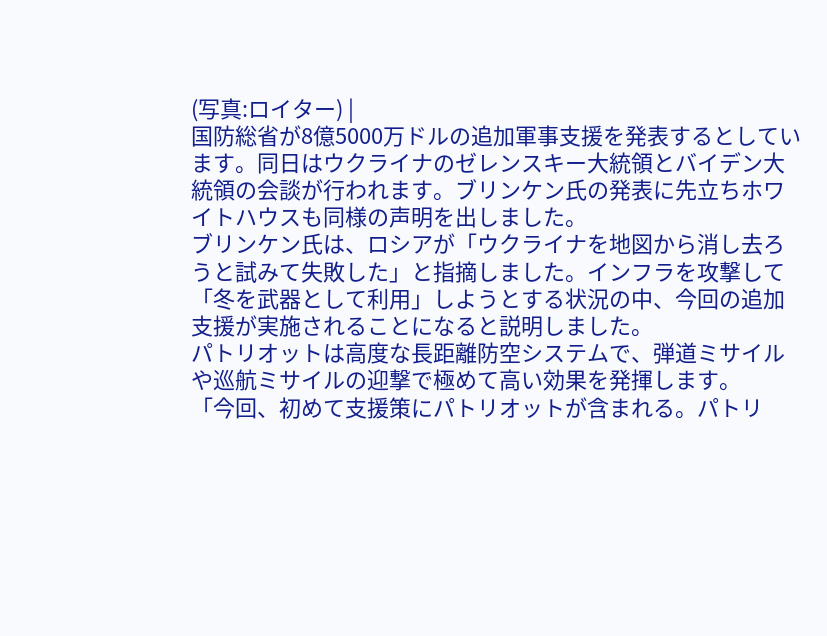(写真:ロイター) |
国防総省が8億5000万ドルの追加軍事支援を発表するとしています。同日はウクライナのゼレンスキー大統領とバイデン大統領の会談が行われます。ブリンケン氏の発表に先立ちホワイトハウスも同様の声明を出しました。
ブリンケン氏は、ロシアが「ウクライナを地図から消し去ろうと試みて失敗した」と指摘しました。インフラを攻撃して「冬を武器として利用」しようとする状況の中、今回の追加支援が実施されることになると説明しました。
パトリオットは高度な長距離防空システムで、弾道ミサイルや巡航ミサイルの迎撃で極めて高い効果を発揮します。
「今回、初めて支援策にパトリオットが含まれる。パトリ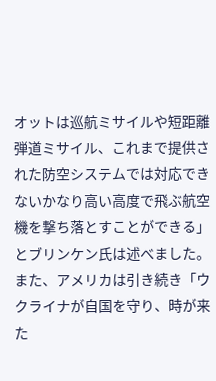オットは巡航ミサイルや短距離弾道ミサイル、これまで提供された防空システムでは対応できないかなり高い高度で飛ぶ航空機を撃ち落とすことができる」とブリンケン氏は述べました。
また、アメリカは引き続き「ウクライナが自国を守り、時が来た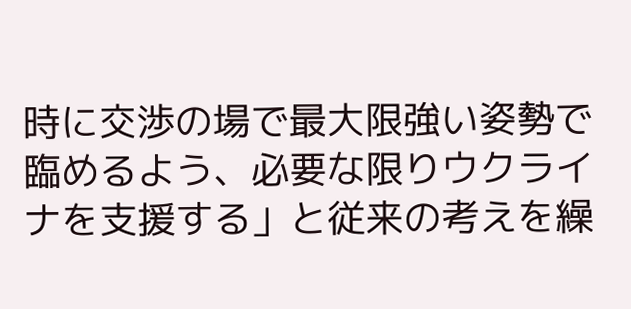時に交渉の場で最大限強い姿勢で臨めるよう、必要な限りウクライナを支援する」と従来の考えを繰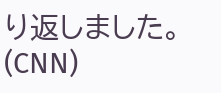り返しました。(CNN)